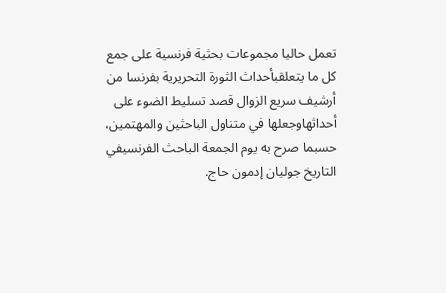تعمل حاليا مجموعات بحثية فرنسية على جمع كل ما يتعلقبأحداث الثورة التحريرية بفرنسا من أرشيف سريع الزوال قصد تسليط الضوء على أحداثهاوجعلها في متناول الباحثين والمهتمين، حسبما صرح به يوم الجمعة الباحث الفرنسيفي التاريخ جوليان إدمون حاج.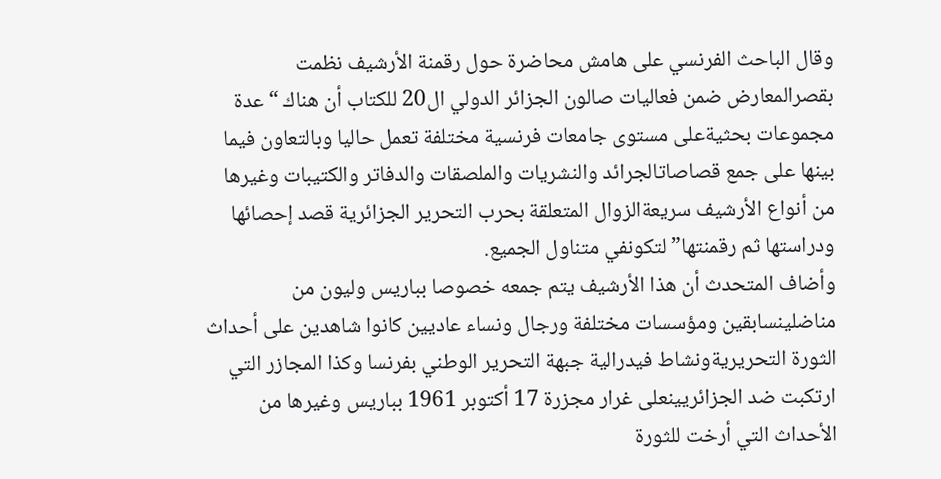وقال الباحث الفرنسي على هامش محاضرة حول رقمنة الأرشيف نظمت بقصرالمعارض ضمن فعاليات صالون الجزائر الدولي ال20 للكتاب أن هناك “عدة مجموعات بحثيةعلى مستوى جامعات فرنسية مختلفة تعمل حاليا وبالتعاون فيما بينها على جمع قصاصاتالجرائد والنشريات والملصقات والدفاتر والكتيبات وغيرها من أنواع الأرشيف سريعةالزوال المتعلقة بحرب التحرير الجزائرية قصد إحصائها ودراستها ثم رقمنتها” لتكونفي متناول الجميع.
وأضاف المتحدث أن هذا الأرشيف يتم جمعه خصوصا بباريس وليون من مناضلينسابقين ومؤسسات مختلفة ورجال ونساء عاديين كانوا شاهدين على أحداث الثورة التحريريةونشاط فيدرالية جبهة التحرير الوطني بفرنسا وكذا المجازر التي ارتكبت ضد الجزائريينعلى غرار مجزرة 17 أكتوبر 1961 بباريس وغيرها من الأحداث التي أرخت للثورة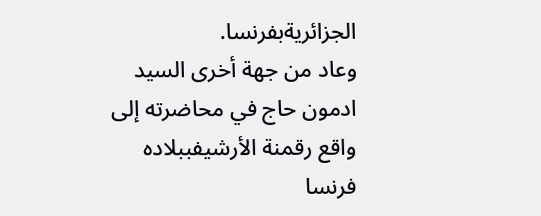الجزائريةبفرنسا.
وعاد من جهة أخرى السيد ادمون حاج في محاضرته إلى واقع رقمنة الأرشيفببلاده فرنسا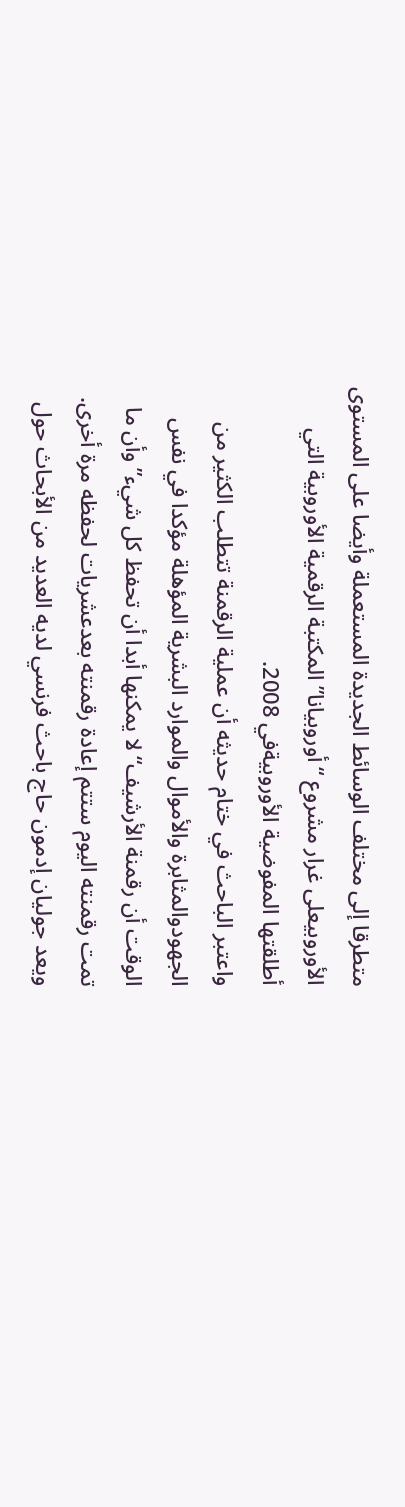متطرقا إلى مختلف الوسائط الجديدة المستعملة وأيضا على المستوى الأوروبيعلى غرار مشروع “أوروبيانا” المكتبة الرقمية الأوروبية التي أطلقتها المفوضية الأوروبيةفي 2008.
واعتبر الباحث في ختام حديثه أن عملية الرقمنة تتطلب الكثير من الجهودوالمثابرة والأموال والموارد البشرية المؤهلة مؤكدا في نفس الوقت أن رقمنة الأرشيف“لا يمكنها أبدا أن تحفظ كل شيء” وأن ما تمت رقمنته اليوم ستتم إعادة رقمنته بعدعشريات لحفظه مرة أخرى.
ويعد جوليان إدمون حاج باحث فرنسي لديه العديد من الأبحاث حول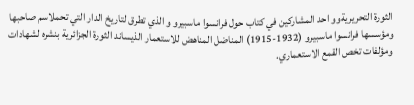الثورة التحريريةوو احد المشاركين في كتاب حول فرانسوا ماسبيرو و الذي تطرق لتاريخ الدار التي تحملاسم صاحبها ومؤسسها فرانسوا ماسبيرو (1932-1915) المناضل المناهض للاستعمار الذيساند الثورة الجزائرية بنشره لشهادات ومؤلفات تخص القمع الاستعماري.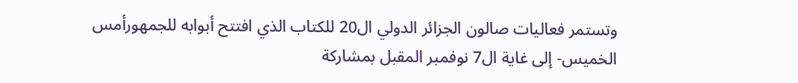وتستمر فعاليات صالون الجزائر الدولي ال20 للكتاب الذي افتتح أبوابه للجمهورأمس الخميس- إلى غاية ال7 نوفمبر المقبل بمشاركة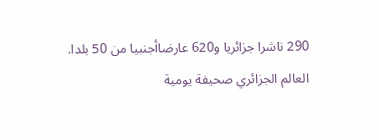290 ناشرا جزائريا و620 عارضاأجنبيا من 50 بلدا.
العالم الجزائري صحيفة يومية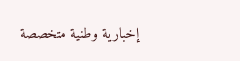إخبارية وطنية متخصصة